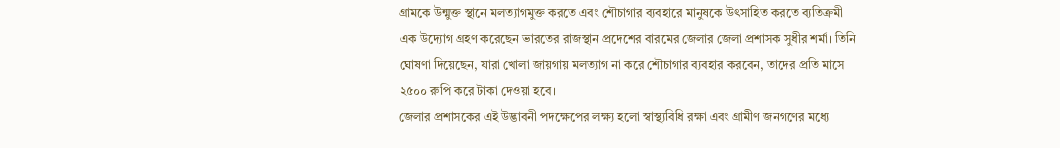গ্রামকে উন্মুক্ত স্থানে মলত্যাগমুক্ত করতে এবং শৌচাগার ব্যবহারে মানুষকে উৎসাহিত করতে ব্যতিক্রমী এক উদ্যোগ গ্রহণ করেছেন ভারতের রাজস্থান প্রদেশের বারমের জেলার জেলা প্রশাসক সুধীর শর্মা। তিনি ঘোষণা দিয়েছেন, যারা খোলা জায়গায় মলত্যাগ না করে শৌচাগার ব্যবহার করবেন, তাদের প্রতি মাসে ২৫০০ রুপি করে টাকা দেওয়া হবে।
জেলার প্রশাসকের এই উদ্ভাবনী পদক্ষেপের লক্ষ্য হলো স্বাস্থ্যবিধি রক্ষা এবং গ্রামীণ জনগণের মধ্যে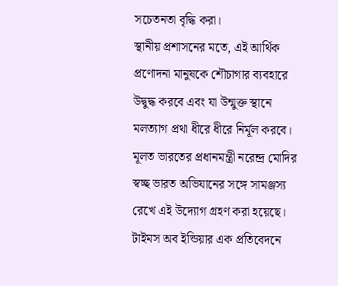সচেতনতা বৃদ্ধি করা।
স্থানীয় প্রশাসনের মতে, এই আর্থিক প্রণোদনা মানুষকে শৌচাগার ব্যবহারে উদ্বুদ্ধ করবে এবং যা উন্মুক্ত স্থানে মলত্যাগ প্রথা ধীরে ধীরে নির্মূল করবে।
মূলত ভারতের প্রধানমন্ত্রী নরেন্দ্র মোদির স্বচ্ছ ভারত অভিযানের সঙ্গে সামঞ্জস্য রেখে এই উদ্যোগ গ্রহণ করা হয়েছে।
টাইমস অব ইন্ডিয়ার এক প্রতিবেদনে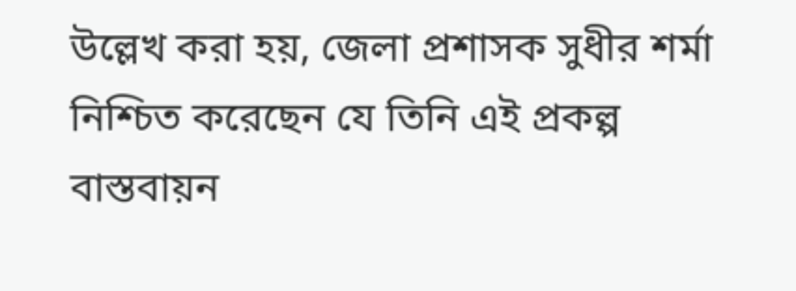উল্লেখ করা হয়, জেলা প্রশাসক সুধীর শর্মা নিশ্চিত করেছেন যে তিনি এই প্রকল্প বাস্তবায়ন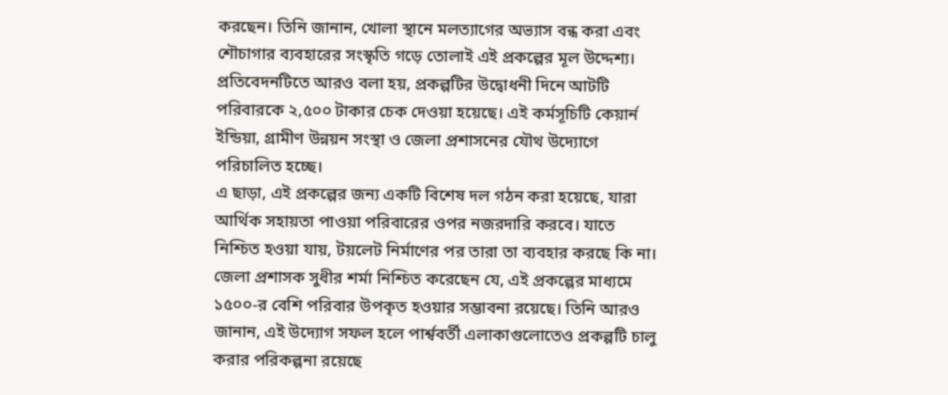করছেন। তিনি জানান, খোলা স্থানে মলত্যাগের অভ্যাস বন্ধ করা এবং শৌচাগার ব্যবহারের সংস্কৃতি গড়ে তোলাই এই প্রকল্পের মূল উদ্দেশ্য।
প্রতিবেদনটিতে আরও বলা হয়, প্রকল্পটির উদ্বোধনী দিনে আটটি পরিবারকে ২,৫০০ টাকার চেক দেওয়া হয়েছে। এই কর্মসূচিটি কেয়ার্ন ইন্ডিয়া, গ্রামীণ উন্নয়ন সংস্থা ও জেলা প্রশাসনের যৌথ উদ্যোগে পরিচালিত হচ্ছে।
এ ছাড়া, এই প্রকল্পের জন্য একটি বিশেষ দল গঠন করা হয়েছে, যারা আর্থিক সহায়তা পাওয়া পরিবারের ওপর নজরদারি করবে। যাতে নিশ্চিত হওয়া যায়, টয়লেট নির্মাণের পর তারা তা ব্যবহার করছে কি না।
জেলা প্রশাসক সুধীর শর্মা নিশ্চিত করেছেন যে, এই প্রকল্পের মাধ্যমে ১৫০০-র বেশি পরিবার উপকৃত হওয়ার সম্ভাবনা রয়েছে। তিনি আরও জানান, এই উদ্যোগ সফল হলে পার্শ্ববর্তী এলাকাগুলোতেও প্রকল্পটি চালু করার পরিকল্পনা রয়েছে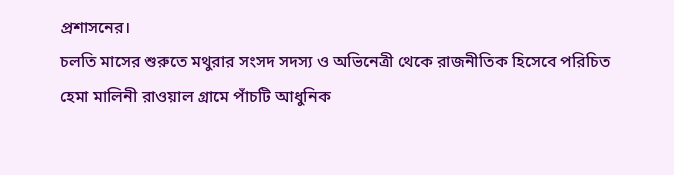প্রশাসনের।
চলতি মাসের শুরুতে মথুরার সংসদ সদস্য ও অভিনেত্রী থেকে রাজনীতিক হিসেবে পরিচিত হেমা মালিনী রাওয়াল গ্রামে পাঁচটি আধুনিক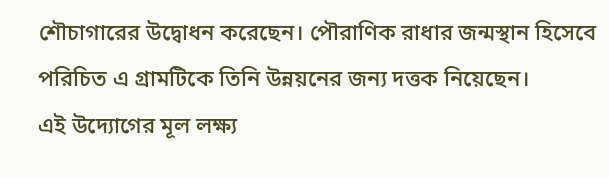শৌচাগারের উদ্বোধন করেছেন। পৌরাণিক রাধার জন্মস্থান হিসেবে পরিচিত এ গ্রামটিকে তিনি উন্নয়নের জন্য দত্তক নিয়েছেন।
এই উদ্যোগের মূল লক্ষ্য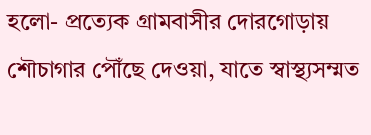হলো- প্রত্যেক গ্রামবাসীর দোরগোড়ায় শৌচাগার পৌঁছে দেওয়া, যাতে স্বাস্থ্যসম্মত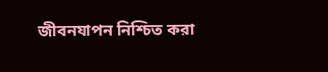জীবনযাপন নিশ্চিত করা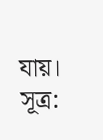যায়। সূত্র: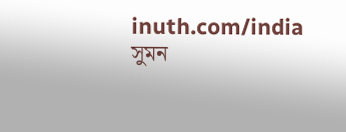inuth.com/india
সুমন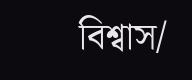বিশ্বাস/